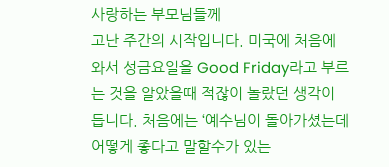사랑하는 부모님들께
고난 주간의 시작입니다. 미국에 처음에 와서 성금요일을 Good Friday라고 부르는 것을 알았을때 적잖이 놀랐던 생각이 듭니다. 처음에는 ‘예수님이 돌아가셨는데 어떻게 좋다고 말할수가 있는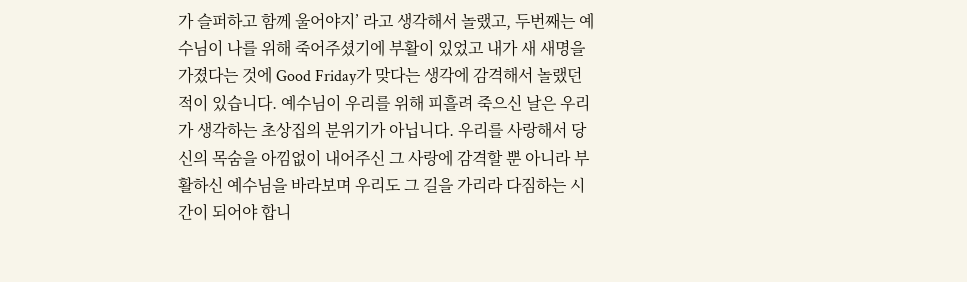가 슬퍼하고 함께 울어야지’ 라고 생각해서 놀랬고, 두번째는 예수님이 나를 위해 죽어주셨기에 부활이 있었고 내가 새 새명을 가졌다는 것에 Good Friday가 맞다는 생각에 감격해서 놀랬던 적이 있습니다. 예수님이 우리를 위해 피흘려 죽으신 날은 우리가 생각하는 초상집의 분위기가 아닙니다. 우리를 사랑해서 당신의 목숨을 아낌없이 내어주신 그 사랑에 감격할 뿐 아니라 부활하신 예수님을 바라보며 우리도 그 길을 가리라 다짐하는 시간이 되어야 합니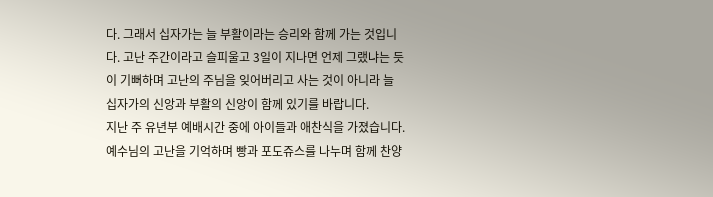다. 그래서 십자가는 늘 부활이라는 승리와 함께 가는 것입니다. 고난 주간이라고 슬피울고 3일이 지나면 언제 그랬냐는 듯이 기뻐하며 고난의 주님을 잊어버리고 사는 것이 아니라 늘 십자가의 신앙과 부활의 신앙이 함께 있기를 바랍니다.
지난 주 유년부 예배시간 중에 아이들과 애찬식을 가졌습니다. 예수님의 고난을 기억하며 빵과 포도쥬스를 나누며 함께 찬양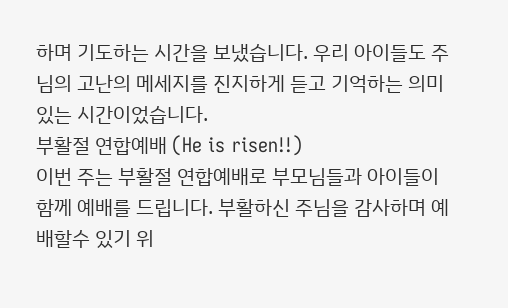하며 기도하는 시간을 보냈습니다. 우리 아이들도 주님의 고난의 메세지를 진지하게 듣고 기억하는 의미있는 시간이었습니다.
부활절 연합예배 (He is risen!!)
이번 주는 부활절 연합예배로 부모님들과 아이들이 함께 예배를 드립니다. 부활하신 주님을 감사하며 예배할수 있기 위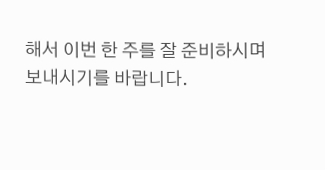해서 이번 한 주를 잘 준비하시며 보내시기를 바랍니다.